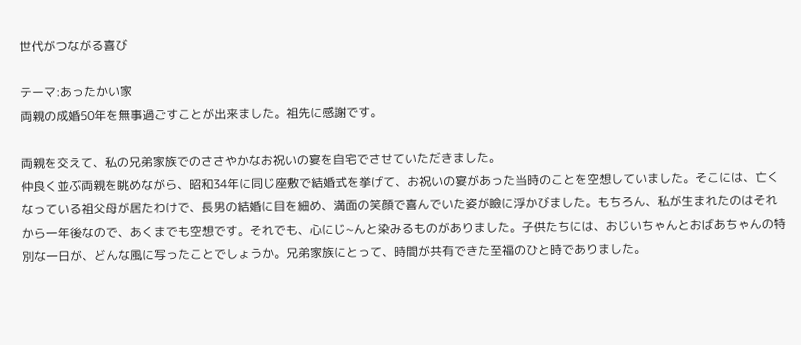世代がつながる喜び

テーマ:あったかい家
両親の成婚50年を無事過ごすことが出来ました。祖先に感謝です。

両親を交えて、私の兄弟家族でのささやかなお祝いの宴を自宅でさせていただきました。
仲良く並ぶ両親を眺めながら、昭和34年に同じ座敷で結婚式を挙げて、お祝いの宴があった当時のことを空想していました。そこには、亡くなっている祖父母が居たわけで、長男の結婚に目を細め、満面の笑顔で喜んでいた姿が瞼に浮かびました。もちろん、私が生まれたのはそれから一年後なので、あくまでも空想です。それでも、心にじ~んと染みるものがありました。子供たちには、おじいちゃんとおばあちゃんの特別な一日が、どんな風に写ったことでしょうか。兄弟家族にとって、時間が共有できた至福のひと時でありました。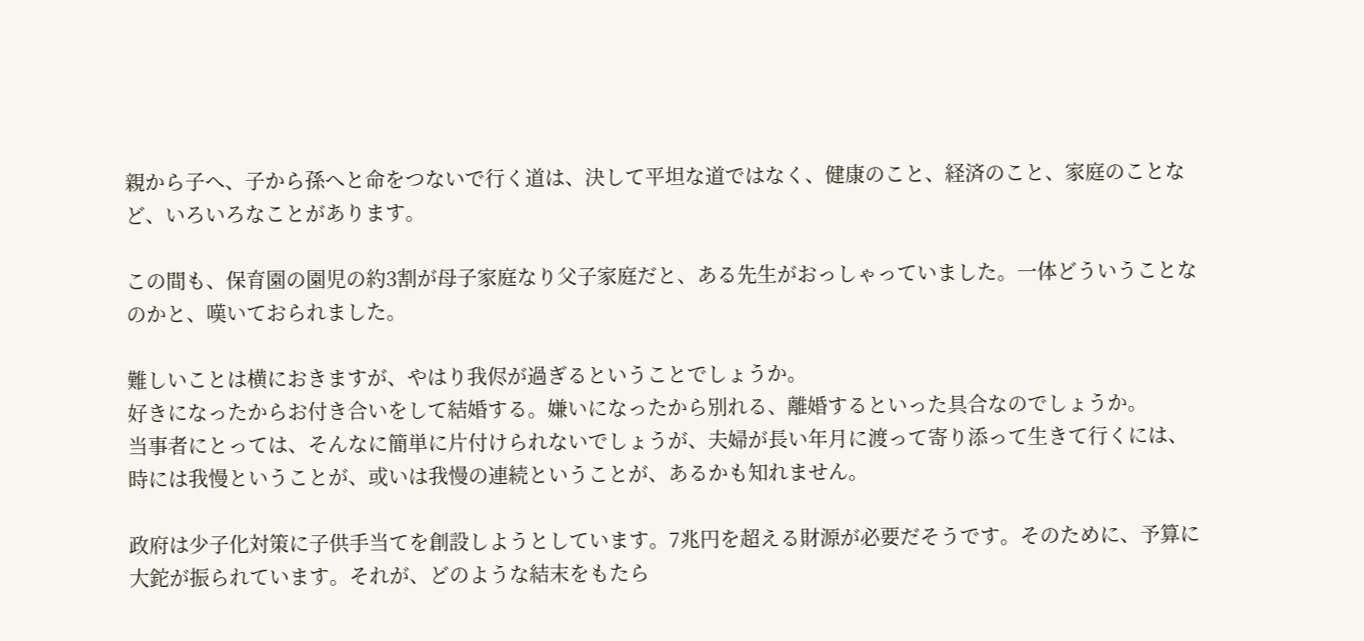親から子へ、子から孫へと命をつないで行く道は、決して平坦な道ではなく、健康のこと、経済のこと、家庭のことなど、いろいろなことがあります。

この間も、保育園の園児の約3割が母子家庭なり父子家庭だと、ある先生がおっしゃっていました。一体どういうことなのかと、嘆いておられました。

難しいことは横におきますが、やはり我侭が過ぎるということでしょうか。
好きになったからお付き合いをして結婚する。嫌いになったから別れる、離婚するといった具合なのでしょうか。
当事者にとっては、そんなに簡単に片付けられないでしょうが、夫婦が長い年月に渡って寄り添って生きて行くには、時には我慢ということが、或いは我慢の連続ということが、あるかも知れません。

政府は少子化対策に子供手当てを創設しようとしています。7兆円を超える財源が必要だそうです。そのために、予算に大鉈が振られています。それが、どのような結末をもたら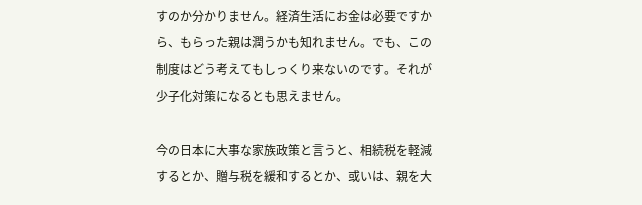すのか分かりません。経済生活にお金は必要ですから、もらった親は潤うかも知れません。でも、この制度はどう考えてもしっくり来ないのです。それが少子化対策になるとも思えません。

今の日本に大事な家族政策と言うと、相続税を軽減するとか、贈与税を緩和するとか、或いは、親を大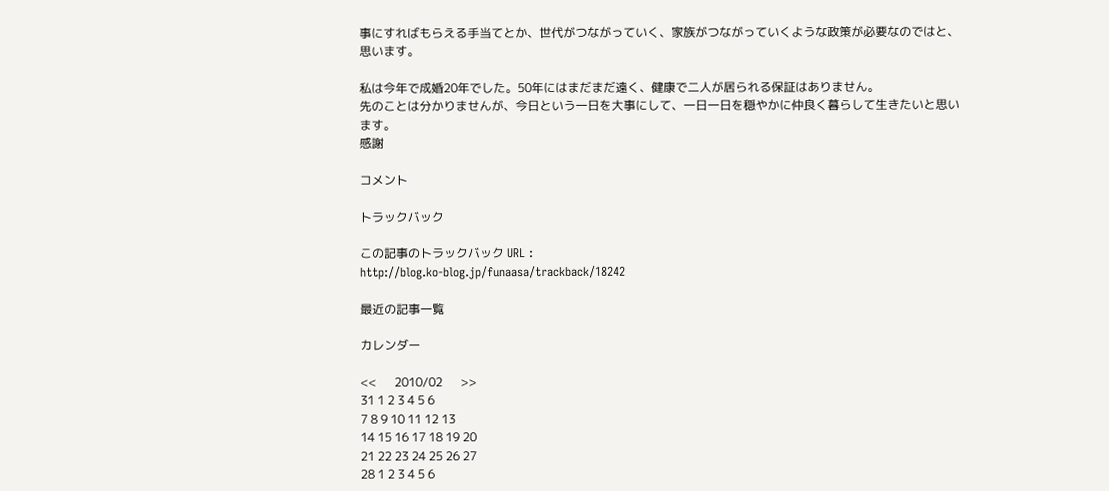事にすればもらえる手当てとか、世代がつながっていく、家族がつながっていくような政策が必要なのではと、思います。

私は今年で成婚20年でした。50年にはまだまだ遠く、健康で二人が居られる保証はありません。
先のことは分かりませんが、今日という一日を大事にして、一日一日を穏やかに仲良く暮らして生きたいと思います。
感謝

コメント

トラックバック

この記事のトラックバック URL :
http://blog.ko-blog.jp/funaasa/trackback/18242

最近の記事一覧

カレンダー

<<      2010/02      >>
31 1 2 3 4 5 6
7 8 9 10 11 12 13
14 15 16 17 18 19 20
21 22 23 24 25 26 27
28 1 2 3 4 5 6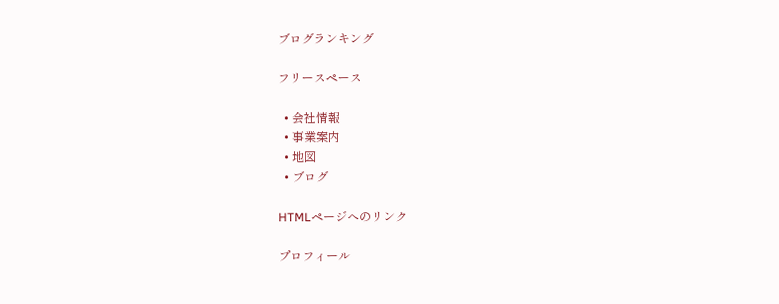ブログランキング

フリースペース

  • 会社情報
  • 事業案内
  • 地図
  • ブログ

HTMLページへのリンク

プロフィール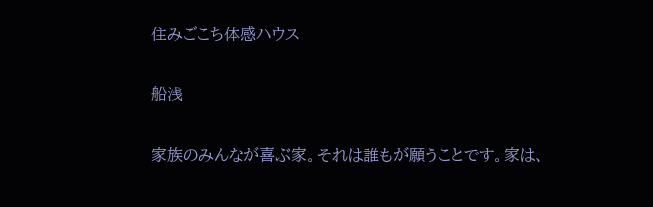住みごこち体感ハウス

船浅

家族のみんなが喜ぶ家。それは誰もが願うことです。家は、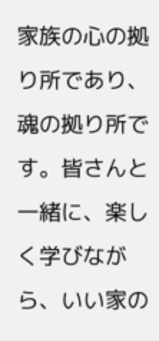家族の心の拠り所であり、魂の拠り所です。皆さんと一緒に、楽しく学びながら、いい家の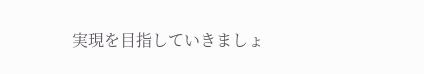実現を目指していきましょ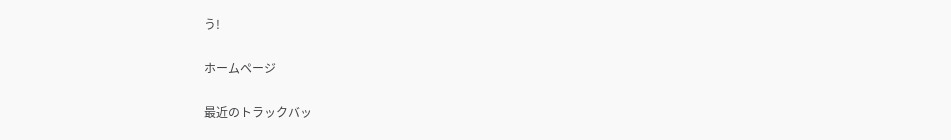う!

ホームページ

最近のトラックバッ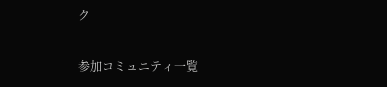ク

参加コミュニティ一覧